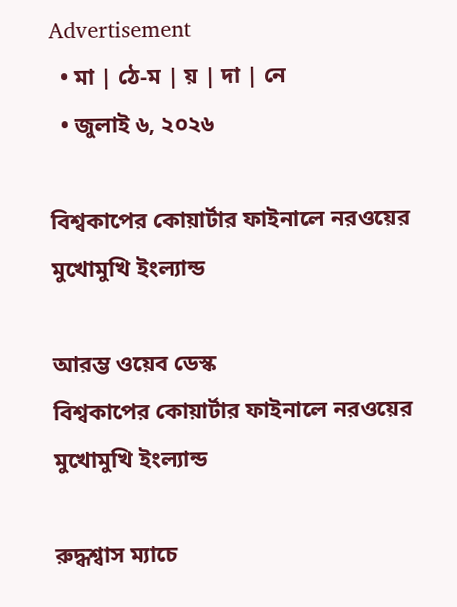Advertisement
  • মা | ঠে-ম | য় | দা | নে
  • জুলাই ৬, ২০২৬

বিশ্বকাপের কোয়ার্টার ফাইনালে নরওয়ের মুখোমুখি ইংল্যান্ড

আরম্ভ ওয়েব ডেস্ক
বিশ্বকাপের কোয়ার্টার ফাইনালে নরওয়ের মুখোমুখি ইংল্যান্ড

রুদ্ধশ্বাস ম্যাচে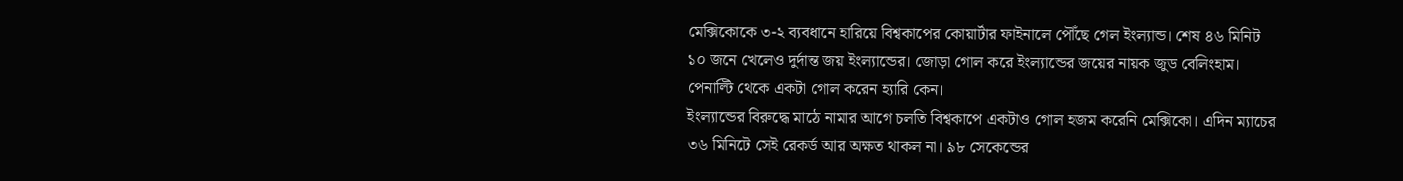মেক্সিকোকে ৩-২ ব্যবধানে হারিয়ে বিশ্বকাপের কোয়ার্টার ফাইনালে পৌঁছে গেল ইংল্যান্ড। শেষ ৪৬ মিনিট ১০ জনে খেলেও দুর্দান্ত জয় ইংল্যান্ডের। জোড়া গোল করে ইংল্যান্ডের জয়ের নায়ক জুড বেলিংহাম। পেনাল্টি থেকে একটা গোল করেন হ্যারি কেন।
ইংল্যান্ডের বিরুদ্ধে মাঠে নামার আগে চলতি বিশ্বকাপে একটাও গোল হজম করেনি মেক্সিকো। এদিন ম্যাচের ৩৬ মিনিটে সেই রেকর্ড আর অক্ষত থাকল না। ৯৮ সেকেন্ডের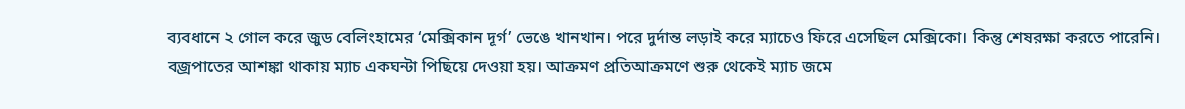ব্যবধানে ২ গোল করে জুড বেলিংহামের ‘মেক্সিকান দূর্গ’ ভেঙে খানখান। পরে দুর্দান্ত লড়াই করে ম্যাচেও ফিরে এসেছিল মেক্সিকো। কিন্তু শেষরক্ষা করতে পারেনি।
বজ্রপাতের আশঙ্কা থাকায় ম্যাচ একঘন্টা পিছিয়ে দেওয়া হয়। আক্রমণ প্রতিআক্রমণে শুরু থেকেই ম্যাচ জমে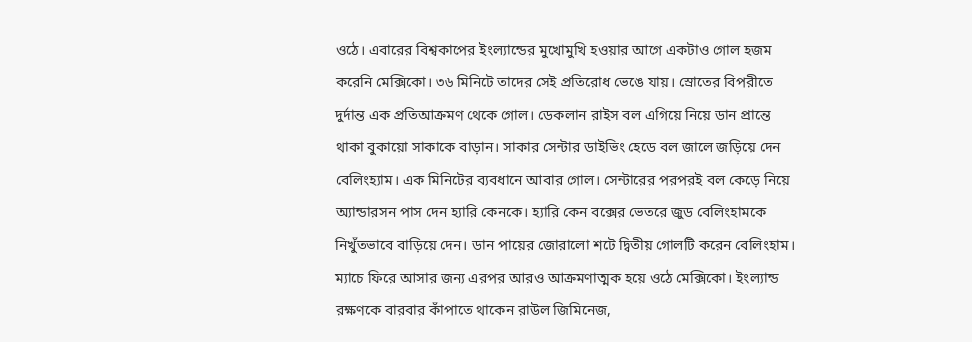ওঠে। এবারের বিশ্বকাপের ইংল্যান্ডের মুখোমুখি হওয়ার আগে একটাও গোল হজম করেনি মেক্সিকো। ৩৬ মিনিটে তাদের সেই প্রতিরোধ ভেঙে যায়। স্রোতের বিপরীতে দুর্দান্ত এক প্রতিআক্রমণ থেকে গোল। ডেকলান রাইস বল এগিয়ে নিয়ে ডান প্রান্তে থাকা বুকায়ো সাকাকে বাড়ান। সাকার সেন্টার ডাইভিং হেডে বল জালে জড়িয়ে দেন বেলিংহ্যাম। এক মিনিটের ব্যবধানে আবার গোল। সেন্টারের পরপরই বল কেড়ে নিয়ে অ্যান্ডারসন পাস দেন হ্যারি কেনকে। হ্যারি কেন বক্সের ভেতরে জুড বেলিংহামকে নিখুঁতভাবে বাড়িয়ে দেন। ডান পায়ের জোরালো শটে দ্বিতীয় গোলটি করেন বেলিংহাম।
ম্যাচে ফিরে আসার জন্য এরপর আরও আক্রমণাত্মক হয়ে ওঠে মেক্সিকো। ইংল্যান্ড রক্ষণকে বারবার কাঁপাতে থাকেন রাউল জিমিনেজ,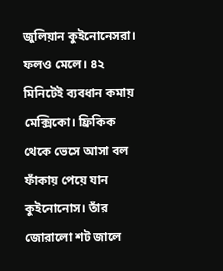জুলিয়ান কুইনোনেসরা। ফলও মেলে। ৪২ মিনিটেই ব্যবধান কমায় মেক্সিকো। ফ্রিকিক থেকে ভেসে আসা বল ফাঁকায় পেয়ে যান কুইনোনোস। তাঁর জোরালো শট জালে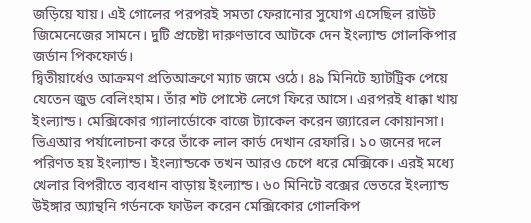জড়িয়ে যায়। এই গোলের পরপরই সমতা ফেরানোর সুযোগ এসেছিল রাউট জিমেনেজের সামনে। দুটি প্রচেষ্টা দারুণভাবে আটকে দেন ইংল্যান্ড গোলকিপার জর্ডান পিকফোর্ড।
দ্বিতীয়ার্ধেও আক্রমণ প্রতিআক্রণে ম্যাচ জমে ওঠে। ৪৯ মিনিটে হ্যাটট্রিক পেয়ে যেতেন জুড বেলিংহাম। তাঁর শট পোস্টে লেগে ফিরে আসে। এরপরই ধাক্কা খায় ইংল্যান্ড। মেক্সিকোর গ্যালার্ডোকে বাজে ট্যাকেল করেন জ্যারেল কোয়ানসা। ভিএআর পর্যালোচনা করে তাঁকে লাল কার্ড দেখান রেফারি। ১০ জনের দলে পরিণত হয় ইংল্যান্ড। ইংল্যান্ডকে তখন আরও চেপে ধরে মেক্সিকে। এরই মধ্যে খেলার বিপরীতে ব্যবধান বাড়ায় ইংল্যান্ড। ৬০ মিনিটে বক্সের ভেতরে ইংল্যান্ড উইঙ্গার অ্যান্থনি গর্ডনকে ফাউল করেন মেক্সিকোর গোলকিপ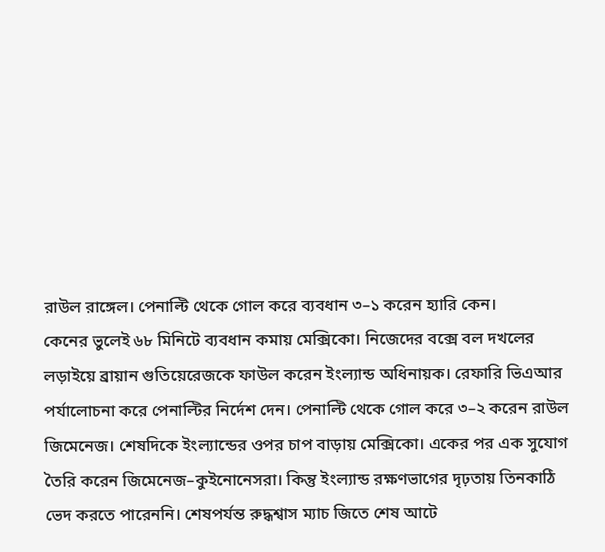রাউল রাঙ্গেল। পেনাল্টি থেকে গোল করে ব্যবধান ৩–১ করেন হ্যারি কেন।
কেনের ভুলেই ৬৮ মিনিটে ব্যবধান কমায় মেক্সিকো। নিজেদের বক্সে বল দখলের লড়াইয়ে ব্রায়ান গুতিয়েরেজকে ফাউল করেন ইংল্যান্ড অধিনায়ক। রেফারি ভিএআর পর্যালোচনা করে পেনাল্টির নির্দেশ দেন। পেনাল্টি থেকে গোল করে ৩–২ করেন রাউল জিমেনেজ। শেষদিকে ইংল্যান্ডের ওপর চাপ বাড়ায় মেক্সিকো। একের পর এক সুযোগ তৈরি করেন জিমেনেজ–কুইনোনেসরা। কিন্তু ইংল্যান্ড রক্ষণভাগের দৃঢ়তায় তিনকাঠি ভেদ করতে পারেননি। শেষপর্যন্ত রুদ্ধশ্বাস ম্যাচ জিতে শেষ আটে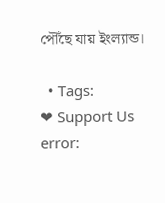পৌঁছে যায় ইংল্যান্ড।

  • Tags:
❤ Support Us
error: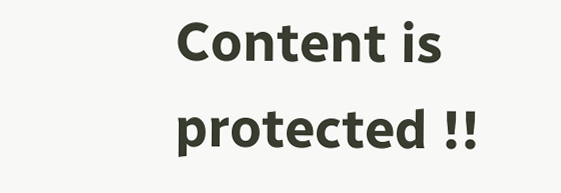Content is protected !!